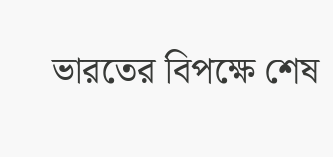ভারতের বিপক্ষে শেষ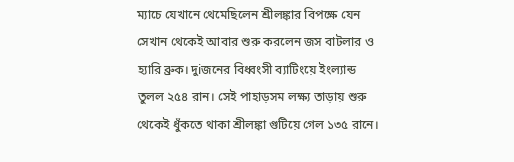ম্যাচে যেখানে থেমেছিলেন শ্রীলঙ্কার বিপক্ষে যেন সেখান থেকেই আবার শুরু করলেন জস বাটলার ও হ্যারি ব্রুক। দুiজনের বিধ্বংসী ব্যাটিংয়ে ইংল্যান্ড তুলল ২৫৪ রান। সেই পাহাড়সম লক্ষ্য তাড়ায় শুরু থেকেই ধুঁকতে থাকা শ্রীলঙ্কা গুটিয়ে গেল ১৩৫ রানে।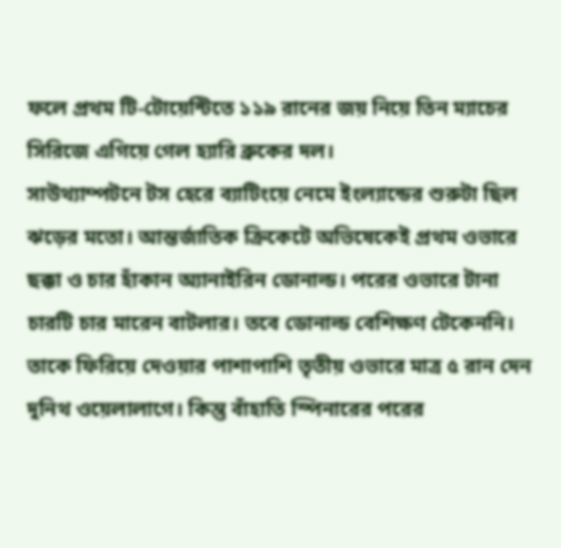ফলে প্রথম টি-টোয়েন্টিতে ১১৯ রানের জয় নিয়ে তিন ম্যাচের সিরিজে এগিয়ে গেল হ্যারি ব্রুকের দল।
সাউথ্যাম্পটনে টস হেরে ব্যাটিংয়ে নেমে ইংল্যান্ডের শুরুটা ছিল ঝড়ের মতো। আন্তর্জাতিক ক্রিকেটে অভিষেকেই প্রথম ওভারে ছক্কা ও চার হাঁকান অ্যানাইরিন ডোনাল্ড। পরের ওভারে টানা চারটি চার মারেন বাটলার। তবে ডোনাল্ড বেশিক্ষণ টেকেননি। তাকে ফিরিয়ে দেওয়ার পাশাপাশি তৃতীয় ওভারে মাত্র ৫ রান দেন দুনিথ ওয়েলালাগে। কিন্তু বাঁহাতি স্পিনারের পরের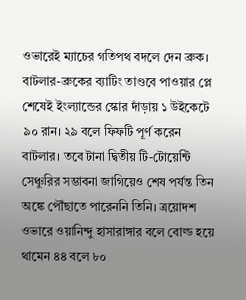ওভারেই ম্যাচের গতিপথ বদলে দেন ব্রুক।
বাটলার-ব্রুকের ব্যাটিং তাণ্ডবে পাওয়ার প্লে শেষেই ইংল্যান্ডের স্কোর দাঁড়ায় ১ উইকেটে ৯০ রান। ২৯ বলে ফিফটি পূর্ণ করেন বাটলার। তবে টানা দ্বিতীয় টি-টোয়েন্টি সেঞ্চুরির সম্ভাবনা জাগিয়েও শেষ পর্যন্ত তিন অঙ্কে পৌঁছাতে পারেননি তিনি। ত্রয়োদশ ওভারে ওয়ানিন্দু হাসারাঙ্গার বলে বোল্ড হয়ে থামেন ৪৪ বলে ৮০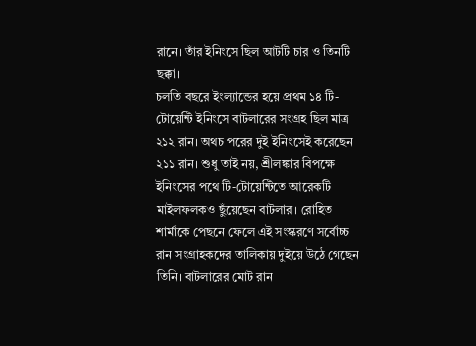রানে। তাঁর ইনিংসে ছিল আটটি চার ও তিনটি ছক্কা।
চলতি বছরে ইংল্যান্ডের হয়ে প্রথম ১৪ টি-টোয়েন্টি ইনিংসে বাটলারের সংগ্রহ ছিল মাত্র ২১২ রান। অথচ পরের দুই ইনিংসেই করেছেন ২১১ রান। শুধু তাই নয়, শ্রীলঙ্কার বিপক্ষে ইনিংসের পথে টি-টোয়েন্টিতে আরেকটি মাইলফলকও ছুঁয়েছেন বাটলার। রোহিত শার্মাকে পেছনে ফেলে এই সংস্করণে সর্বোচ্চ রান সংগ্রাহকদের তালিকায় দুইয়ে উঠে গেছেন তিনি। বাটলারের মোট রান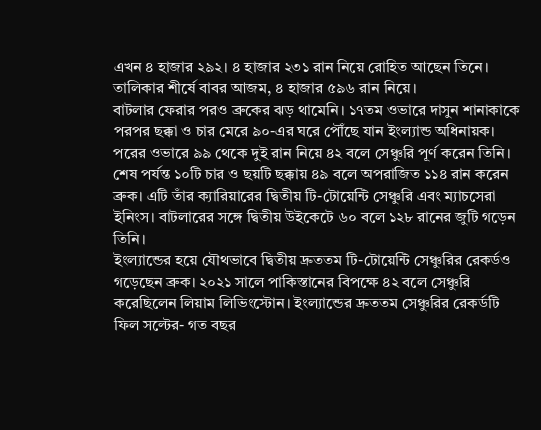এখন ৪ হাজার ২৯২। ৪ হাজার ২৩১ রান নিয়ে রোহিত আছেন তিনে। তালিকার শীর্ষে বাবর আজম, ৪ হাজার ৫৯৬ রান নিয়ে।
বাটলার ফেরার পরও ব্রুকের ঝড় থামেনি। ১৭তম ওভারে দাসুন শানাকাকে পরপর ছক্কা ও চার মেরে ৯০-এর ঘরে পৌঁছে যান ইংল্যান্ড অধিনায়ক। পরের ওভারে ৯৯ থেকে দুই রান নিয়ে ৪২ বলে সেঞ্চুরি পূর্ণ করেন তিনি। শেষ পর্যন্ত ১০টি চার ও ছয়টি ছক্কায় ৪৯ বলে অপরাজিত ১১৪ রান করেন ব্রুক। এটি তাঁর ক্যারিয়ারের দ্বিতীয় টি-টোয়েন্টি সেঞ্চুরি এবং ম্যাচসেরা ইনিংস। বাটলারের সঙ্গে দ্বিতীয় উইকেটে ৬০ বলে ১২৮ রানের জুটি গড়েন তিনি।
ইংল্যান্ডের হয়ে যৌথভাবে দ্বিতীয় দ্রুততম টি-টোয়েন্টি সেঞ্চুরির রেকর্ডও গড়েছেন ব্রুক। ২০২১ সালে পাকিস্তানের বিপক্ষে ৪২ বলে সেঞ্চুরি করেছিলেন লিয়াম লিভিংস্টোন। ইংল্যান্ডের দ্রুততম সেঞ্চুরির রেকর্ডটি ফিল সল্টের- গত বছর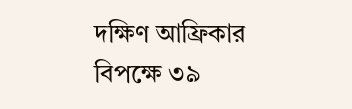দক্ষিণ আফ্রিকার বিপক্ষে ৩৯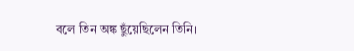বলে তিন অঙ্ক ছুঁয়েছিলেন তিনি।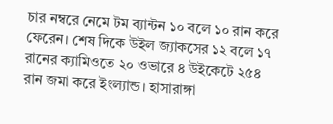চার নম্বরে নেমে টম ব্যান্টন ১০ বলে ১০ রান করে ফেরেন। শেষ দিকে উইল জ্যাকসের ১২ বলে ১৭ রানের ক্যামিওতে ২০ ওভারে ৪ উইকেটে ২৫৪ রান জমা করে ইংল্যান্ড। হাসারাঙ্গা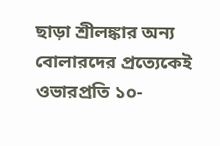ছাড়া শ্রীলঙ্কার অন্য বোলারদের প্রত্যেকেই ওভারপ্রতি ১০-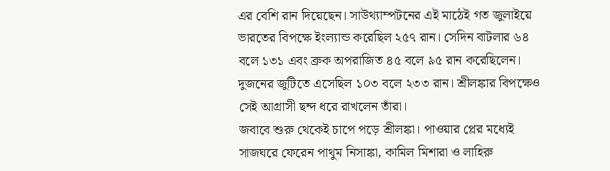এর বেশি রান দিয়েছেন। সাউথ্যাম্পটনের এই মাঠেই গত জুলাইয়ে ভারতের বিপক্ষে ইংল্যান্ড করেছিল ২৫৭ রান। সেদিন বাটলার ৬৪ বলে ১৩১ এবং ব্রুক অপরাজিত ৪৫ বলে ৯৫ রান করেছিলেন। দুজনের জুটিতে এসেছিল ১০৩ বলে ২৩৩ রান। শ্রীলঙ্কার বিপক্ষেও সেই আগ্রাসী ছন্দ ধরে রাখলেন তাঁরা।
জবাবে শুরু থেকেই চাপে পড়ে শ্রীলঙ্কা। পাওয়ার প্লের মধ্যেই সাজঘরে ফেরেন পাথুম নিসাঙ্কা, কামিল মিশারা ও লাহিরু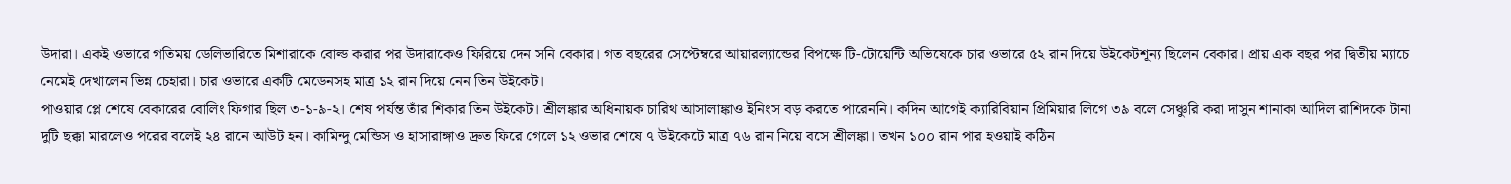উদারা। একই ওভারে গতিময় ডেলিভারিতে মিশারাকে বোল্ড করার পর উদারাকেও ফিরিয়ে দেন সনি বেকার। গত বছরের সেপ্টেম্বরে আয়ারল্যান্ডের বিপক্ষে টি-টোয়েন্টি অভিষেকে চার ওভারে ৫২ রান দিয়ে উইকেটশূন্য ছিলেন বেকার। প্রায় এক বছর পর দ্বিতীয় ম্যাচে নেমেই দেখালেন ভিন্ন চেহারা। চার ওভারে একটি মেডেনসহ মাত্র ১২ রান দিয়ে নেন তিন উইকেট।
পাওয়ার প্লে শেষে বেকারের বোলিং ফিগার ছিল ৩-১-৯-২। শেষ পর্যন্ত তাঁর শিকার তিন উইকেট। শ্রীলঙ্কার অধিনায়ক চারিথ আসালাঙ্কাও ইনিংস বড় করতে পারেননি। কদিন আগেই ক্যারিবিয়ান প্রিমিয়ার লিগে ৩৯ বলে সেঞ্চুরি করা দাসুন শানাকা আদিল রাশিদকে টানা দুটি ছক্কা মারলেও পরের বলেই ২৪ রানে আউট হন। কামিন্দু মেন্ডিস ও হাসারাঙ্গাও দ্রুত ফিরে গেলে ১২ ওভার শেষে ৭ উইকেটে মাত্র ৭৬ রান নিয়ে বসে শ্রীলঙ্কা। তখন ১০০ রান পার হওয়াই কঠিন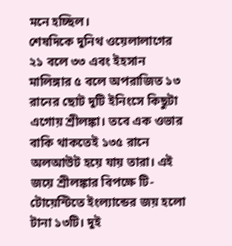মনে হচ্ছিল।
শেষদিকে দুনিথ ওয়েলালাগের ২১ বলে ৩৩ এবং ইহসান মালিঙ্গার ৫ বলে অপরাজিত ১৩ রানের ছোট দুটি ইনিংসে কিছুটা এগোয় শ্রীলঙ্কা। তবে এক ওভার বাকি থাকতেই ১৩৫ রানে অলআউট হয়ে যায় তারা। এই জয়ে শ্রীলঙ্কার বিপক্ষে টি-টোয়েন্টিতে ইংল্যান্ডের জয় হলো টানা ১৩টি। দুই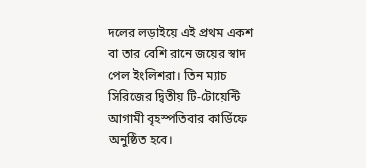দলের লড়াইয়ে এই প্রথম একশ বা তার বেশি রানে জয়ের স্বাদ পেল ইংলিশরা। তিন ম্যাচ সিরিজের দ্বিতীয় টি-টোয়েন্টি আগামী বৃহস্পতিবার কার্ডিফে অনুষ্ঠিত হবে।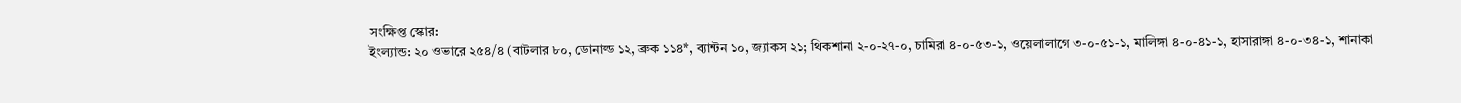সংক্ষিপ্ত স্কোর:
ইংল্যান্ড: ২০ ওভারে ২৫৪/৪ (বাটলার ৮০, ডোনাল্ড ১২, ব্রুক ১১৪*, ব্যান্টন ১০, জ্যাকস ২১; থিকশানা ২-০-২৭-০, চামিরা ৪-০-৫৩-১, ওয়েলালাগে ৩-০-৫১-১, মালিঙ্গা ৪-০-৪১-১, হাসারাঙ্গা ৪-০-৩৪-১, শানাকা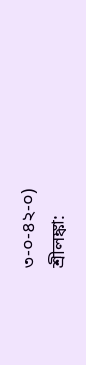৩-০-৪২-০)
শ্রীলঙ্কা: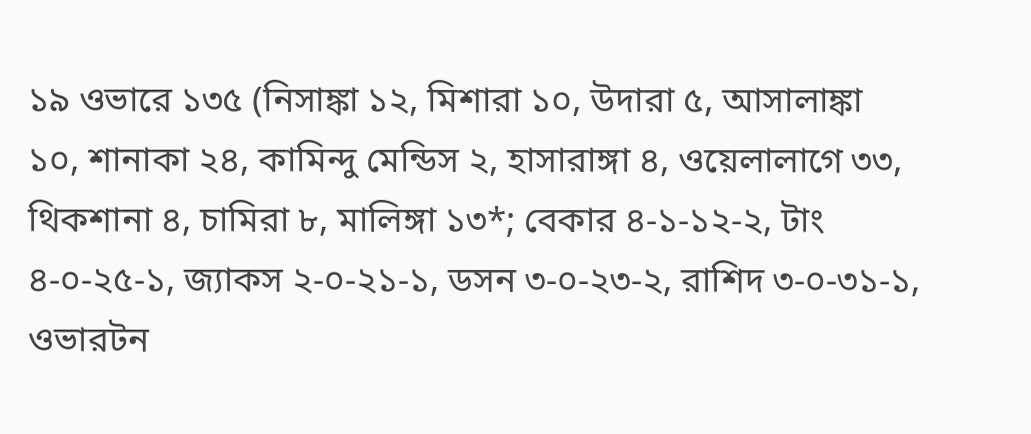১৯ ওভারে ১৩৫ (নিসাঙ্কা ১২, মিশারা ১০, উদারা ৫, আসালাঙ্কা ১০, শানাকা ২৪, কামিন্দু মেন্ডিস ২, হাসারাঙ্গা ৪, ওয়েলালাগে ৩৩, থিকশানা ৪, চামিরা ৮, মালিঙ্গা ১৩*; বেকার ৪-১-১২-২, টাং ৪-০-২৫-১, জ্যাকস ২-০-২১-১, ডসন ৩-০-২৩-২, রাশিদ ৩-০-৩১-১, ওভারটন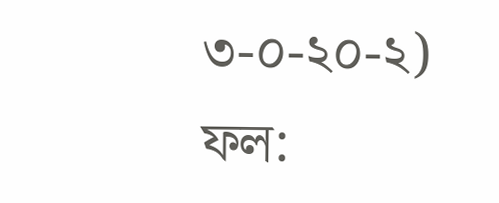৩-০-২০-২)
ফল: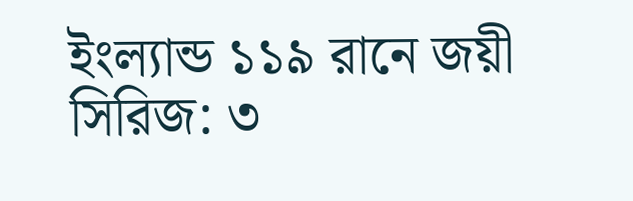ইংল্যান্ড ১১৯ রানে জয়ী
সিরিজ: ৩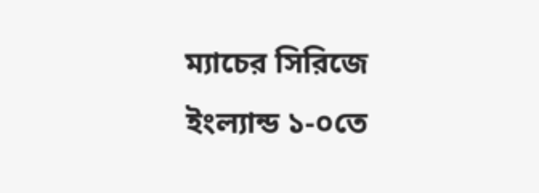ম্যাচের সিরিজে ইংল্যান্ড ১-০তে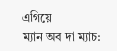এগিয়ে
ম্যান অব দা ম্যাচ: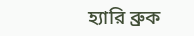হ্যারি ব্রুক